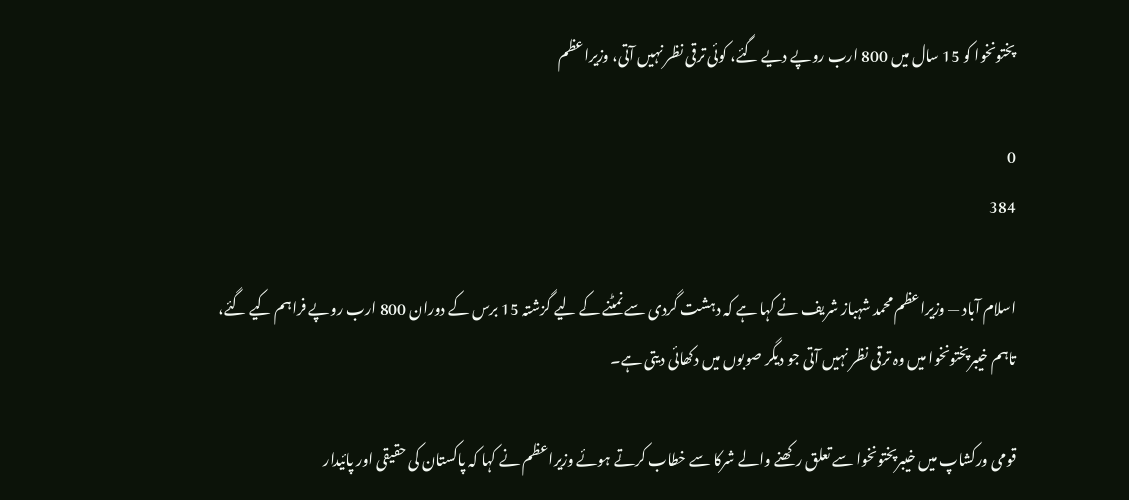پختونخوا کو 15 سال میں 800 ارب روپے دیے گئے، کوئی ترقی نظر نہیں آتی، وزیراعظم

0
384

اسلام آباد — وزیراعظم محمد شہباز شریف نے کہا ہے کہ دہشت گردی سے نمٹنے کے لیے گزشتہ 15 برس کے دوران 800 ارب روپے فراہم کیے گئے، تاہم خیبرپختونخوا میں وہ ترقی نظر نہیں آتی جو دیگر صوبوں میں دکھائی دیتی ہے۔

قومی ورکشاپ میں خیبرپختونخوا سے تعلق رکھنے والے شرکا سے خطاب کرتے ہوئے وزیراعظم نے کہا کہ پاکستان کی حقیقی اور پائیدار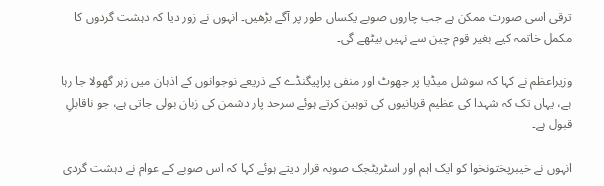ترقی اسی صورت ممکن ہے جب چاروں صوبے یکساں طور پر آگے بڑھیں۔ انہوں نے زور دیا کہ دہشت گردوں کا مکمل خاتمہ کیے بغیر قوم چین سے نہیں بیٹھے گی۔

وزیراعظم نے کہا کہ سوشل میڈیا پر جھوٹ اور منفی پراپیگنڈے کے ذریعے نوجوانوں کے اذہان میں زہر گھولا جا رہا ہے، یہاں تک کہ شہدا کی عظیم قربانیوں کی توہین کرتے ہوئے سرحد پار دشمن کی زبان بولی جاتی ہے، جو ناقابلِ قبول ہے۔

انہوں نے خیبرپختونخوا کو ایک اہم اور اسٹریٹجک صوبہ قرار دیتے ہوئے کہا کہ اس صوبے کے عوام نے دہشت گردی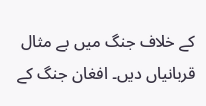کے خلاف جنگ میں بے مثال قربانیاں دیں۔ افغان جنگ کے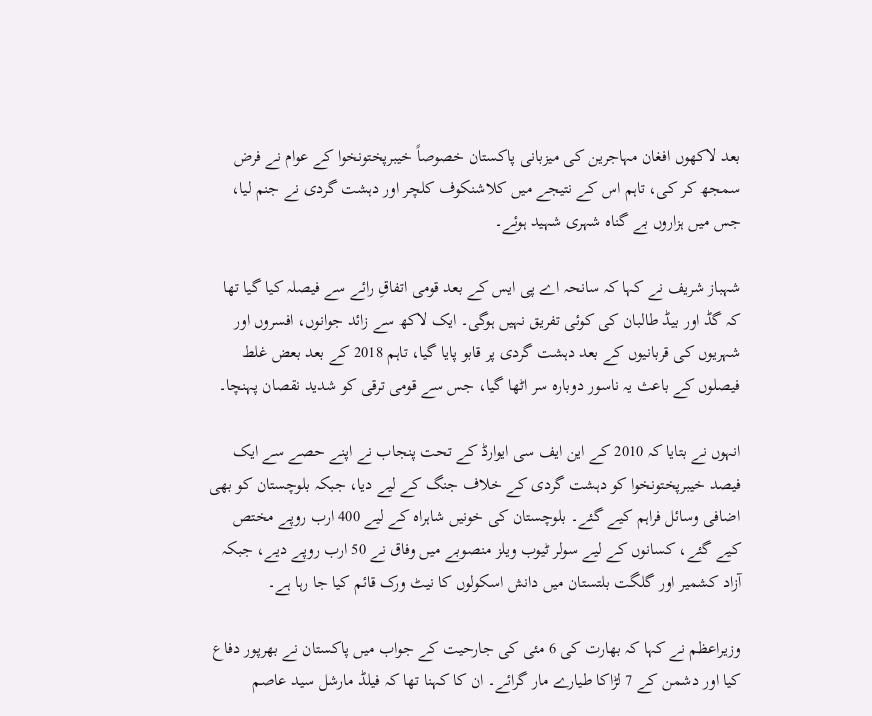بعد لاکھوں افغان مہاجرین کی میزبانی پاکستان خصوصاً خیبرپختونخوا کے عوام نے فرض سمجھ کر کی، تاہم اس کے نتیجے میں کلاشنکوف کلچر اور دہشت گردی نے جنم لیا، جس میں ہزاروں بے گناہ شہری شہید ہوئے۔

شہباز شریف نے کہا کہ سانحہ اے پی ایس کے بعد قومی اتفاقِ رائے سے فیصلہ کیا گیا تھا کہ گڈ اور بیڈ طالبان کی کوئی تفریق نہیں ہوگی۔ ایک لاکھ سے زائد جوانوں، افسروں اور شہریوں کی قربانیوں کے بعد دہشت گردی پر قابو پایا گیا، تاہم 2018 کے بعد بعض غلط فیصلوں کے باعث یہ ناسور دوبارہ سر اٹھا گیا، جس سے قومی ترقی کو شدید نقصان پہنچا۔

انہوں نے بتایا کہ 2010 کے این ایف سی ایوارڈ کے تحت پنجاب نے اپنے حصے سے ایک فیصد خیبرپختونخوا کو دہشت گردی کے خلاف جنگ کے لیے دیا، جبکہ بلوچستان کو بھی اضافی وسائل فراہم کیے گئے۔ بلوچستان کی خونیں شاہراہ کے لیے 400 ارب روپے مختص کیے گئے، کسانوں کے لیے سولر ٹیوب ویلز منصوبے میں وفاق نے 50 ارب روپے دیے، جبکہ آزاد کشمیر اور گلگت بلتستان میں دانش اسکولوں کا نیٹ ورک قائم کیا جا رہا ہے۔

وزیراعظم نے کہا کہ بھارت کی 6 مئی کی جارحیت کے جواب میں پاکستان نے بھرپور دفاع کیا اور دشمن کے 7 لڑاکا طیارے مار گرائے۔ ان کا کہنا تھا کہ فیلڈ مارشل سید عاصم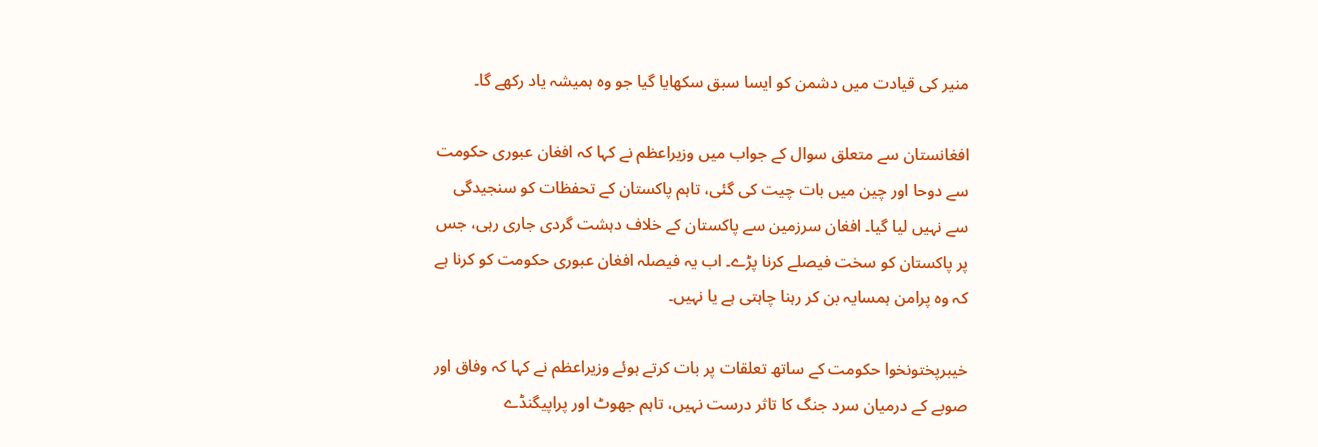منیر کی قیادت میں دشمن کو ایسا سبق سکھایا گیا جو وہ ہمیشہ یاد رکھے گا۔

افغانستان سے متعلق سوال کے جواب میں وزیراعظم نے کہا کہ افغان عبوری حکومت سے دوحا اور چین میں بات چیت کی گئی، تاہم پاکستان کے تحفظات کو سنجیدگی سے نہیں لیا گیا۔ افغان سرزمین سے پاکستان کے خلاف دہشت گردی جاری رہی، جس پر پاکستان کو سخت فیصلے کرنا پڑے۔ اب یہ فیصلہ افغان عبوری حکومت کو کرنا ہے کہ وہ پرامن ہمسایہ بن کر رہنا چاہتی ہے یا نہیں۔

خیبرپختونخوا حکومت کے ساتھ تعلقات پر بات کرتے ہوئے وزیراعظم نے کہا کہ وفاق اور صوبے کے درمیان سرد جنگ کا تاثر درست نہیں، تاہم جھوٹ اور پراپیگنڈے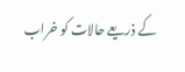کے ذریعے حالات کو خراب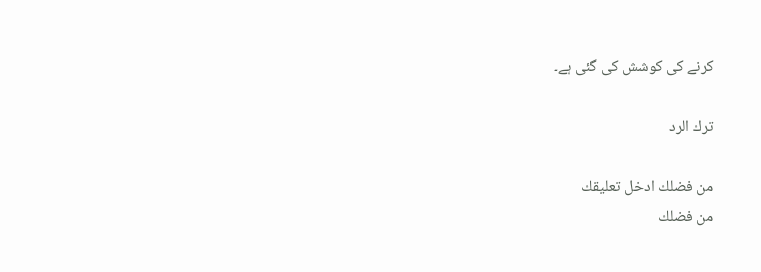کرنے کی کوشش کی گئی ہے۔

ترك الرد

من فضلك ادخل تعليقك
من فضلك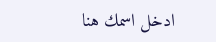ادخل اسمك هنا